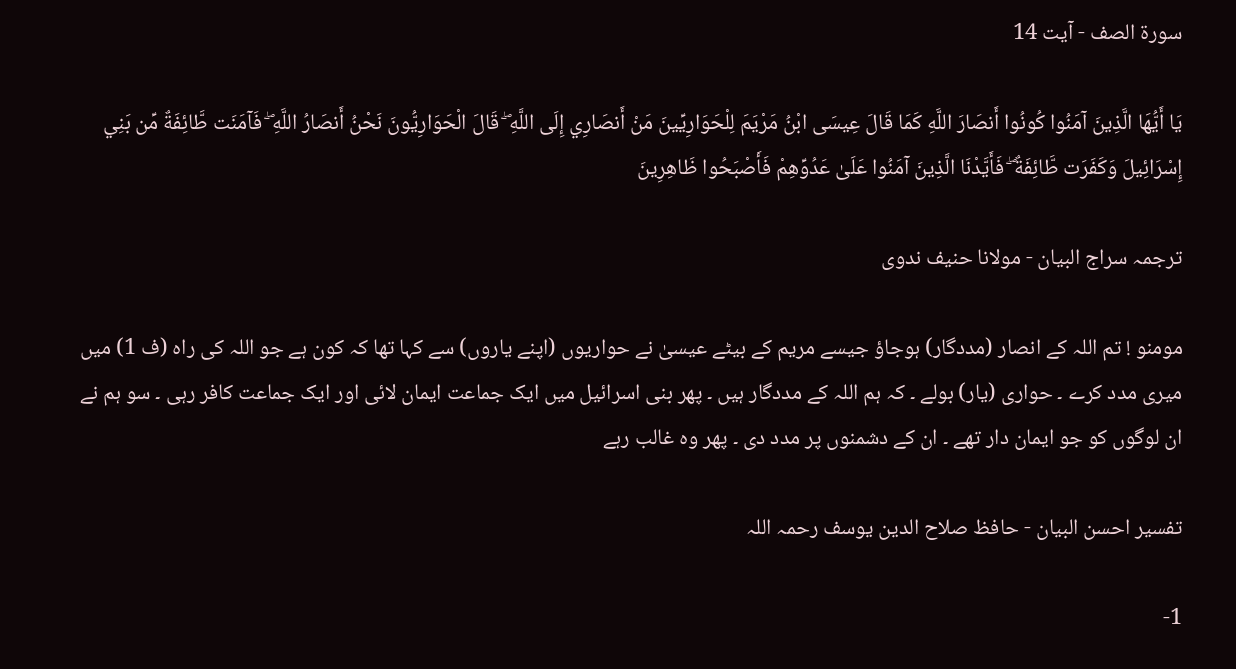سورة الصف - آیت 14

يَا أَيُّهَا الَّذِينَ آمَنُوا كُونُوا أَنصَارَ اللَّهِ كَمَا قَالَ عِيسَى ابْنُ مَرْيَمَ لِلْحَوَارِيِّينَ مَنْ أَنصَارِي إِلَى اللَّهِ ۖ قَالَ الْحَوَارِيُّونَ نَحْنُ أَنصَارُ اللَّهِ ۖ فَآمَنَت طَّائِفَةٌ مِّن بَنِي إِسْرَائِيلَ وَكَفَرَت طَّائِفَةٌ ۖ فَأَيَّدْنَا الَّذِينَ آمَنُوا عَلَىٰ عَدُوِّهِمْ فَأَصْبَحُوا ظَاهِرِينَ

ترجمہ سراج البیان - مولانا حنیف ندوی

مومنو ! تم اللہ کے انصار (مددگار) ہوجاؤ جیسے مریم کے بیٹے عیسیٰ نے حواریوں (اپنے یاروں) سے کہا تھا کہ کون ہے جو اللہ کی راہ (ف 1) میں میری مدد کرے ۔ حواری (یار) بولے ۔ کہ ہم اللہ کے مددگار ہیں ۔ پھر بنی اسرائیل میں ایک جماعت ایمان لائی اور ایک جماعت کافر رہی ۔ سو ہم نے ان لوگوں کو جو ایمان دار تھے ۔ ان کے دشمنوں پر مدد دی ۔ پھر وہ غالب رہے

تفسیر احسن البیان - حافظ صلاح الدین یوسف رحمہ اللہ

1-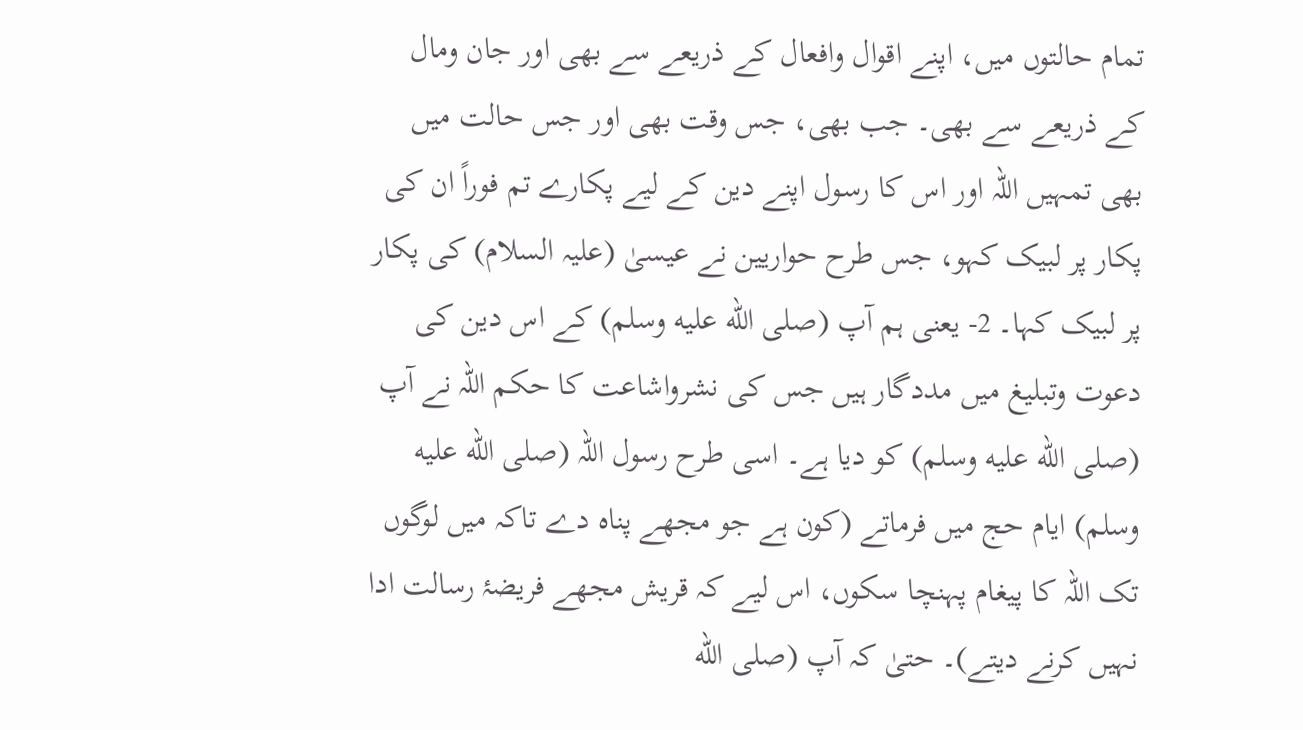تمام حالتوں میں، اپنے اقوال وافعال کے ذریعے سے بھی اور جان ومال کے ذریعے سے بھی۔ جب بھی، جس وقت بھی اور جس حالت میں بھی تمہیں اللہ اور اس کا رسول اپنے دین کے لیے پکارے تم فوراً ان کی پکار پر لبیک کہو، جس طرح حواریین نے عیسیٰ (عليہ السلام) کی پکار پر لبیک کہا۔ 2- یعنی ہم آپ (صلى الله عليه وسلم) کے اس دین کی دعوت وتبلیغ میں مددگار ہیں جس کی نشرواشاعت کا حکم اللہ نے آپ (صلى الله عليه وسلم) کو دیا ہے۔ اسی طرح رسول اللہ (صلى الله عليه وسلم) ایام حج میں فرماتے (کون ہے جو مجھے پناہ دے تاکہ میں لوگوں تک اللہ کا پیغام پہنچا سکوں، اس لیے کہ قریش مجھے فریضۂ رسالت ادا نہیں کرنے دیتے)۔ حتیٰ کہ آپ (صلى الله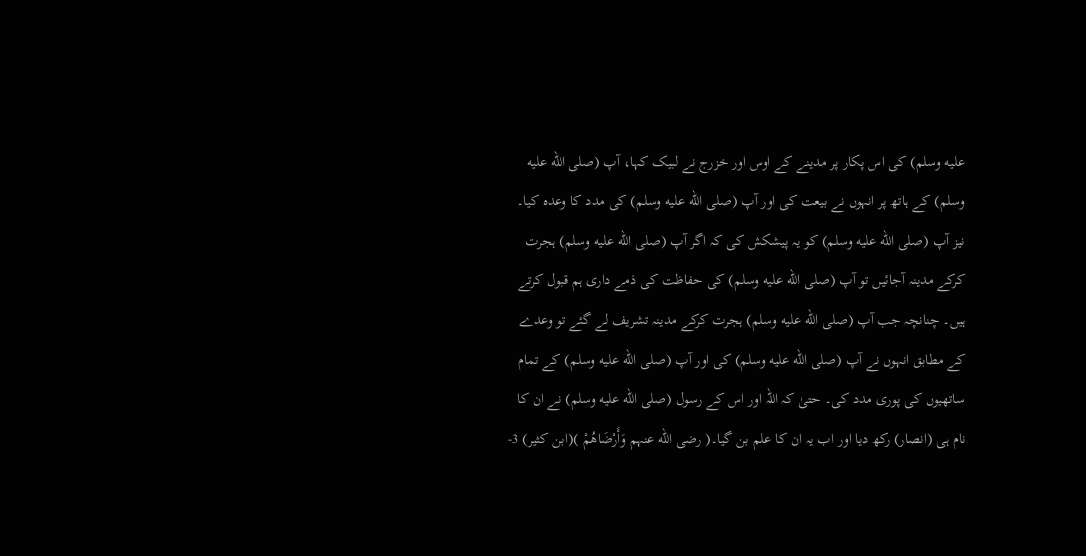عليه وسلم) کی اس پکار پر مدینے کے اوس اور خزرج نے لبیک کہا، آپ (صلى الله عليه وسلم) کے ہاتھ پر انہوں نے بیعت کی اور آپ (صلى الله عليه وسلم) کی مدد کا وعدہ کیا۔ نیز آپ (صلى الله عليه وسلم) کو یہ پیشکش کی کہ اگر آپ (صلى الله عليه وسلم) ہجرت کرکے مدینہ آجائیں تو آپ (صلى الله عليه وسلم) کی حفاظت کی ذمے داری ہم قبول کرتے ہیں۔ چنانچہ جب آپ (صلى الله عليه وسلم) ہجرت کرکے مدینہ تشریف لے گئے تو وعدے کے مطابق انہوں نے آپ (صلى الله عليه وسلم) کی اور آپ (صلى الله عليه وسلم) کے تمام ساتھیوں کی پوری مدد کی۔ حتیٰ کہ اللہ اور اس کے رسول (صلى الله عليه وسلم) نے ان کا نام ہی (انصار) رکھ دیا اور اب یہ ان کا علم بن گیا۔( رضی الله عنہم وَأَرْضَاهُمْ )(ابن کثیر) 3-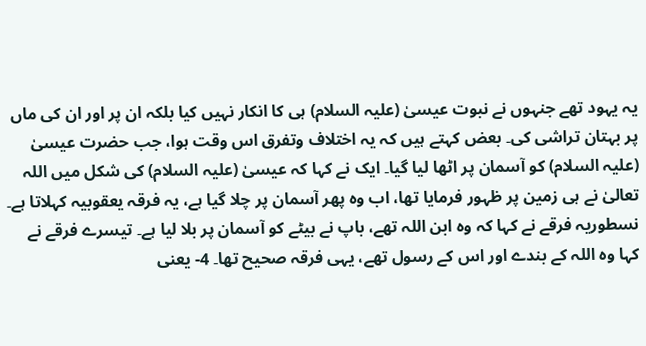یہ یہود تھے جنہوں نے نبوت عیسیٰ (عليہ السلام) ہی کا انکار نہیں کیا بلکہ ان پر اور ان کی ماں پر بہتان تراشی کی۔ بعض کہتے ہیں کہ یہ اختلاف وتفرق اس وقت ہوا، جب حضرت عیسیٰ (عليہ السلام) کو آسمان پر اٹھا لیا گیا۔ ایک نے کہا کہ عیسیٰ (عليہ السلام) کی شکل میں اللہ تعالیٰ نے ہی زمین پر ظہور فرمایا تھا، اب وہ پھر آسمان پر چلا گیا ہے، یہ فرقہ یعقوبیہ کہلاتا ہے۔ نسطوریہ فرقے نے کہا کہ وہ ابن اللہ تھے، باپ نے بیٹے کو آسمان پر بلا لیا ہے۔ تیسرے فرقے نے کہا وہ اللہ کے بندے اور اس کے رسول تھے، یہی فرقہ صحیح تھا۔ 4- یعنی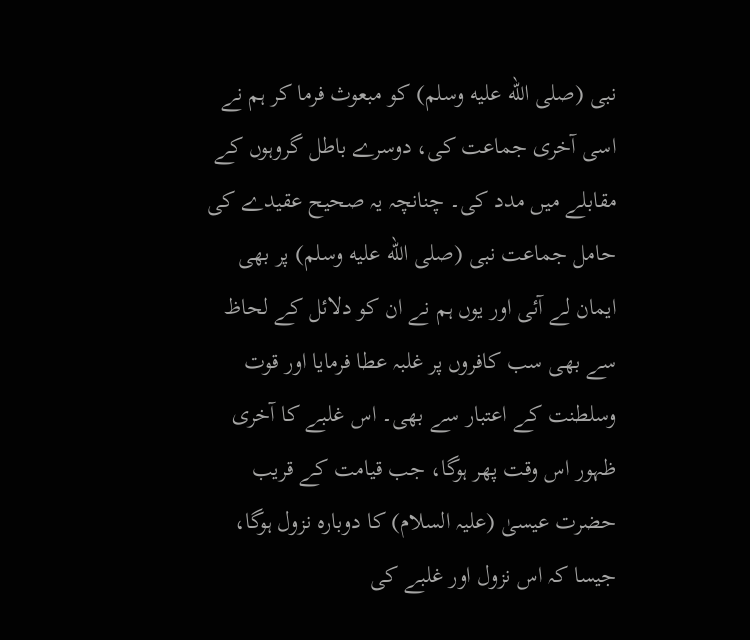نبی (صلى الله عليه وسلم) کو مبعوث فرما کر ہم نے اسی آخری جماعت کی، دوسرے باطل گروہوں کے مقابلے میں مدد کی۔ چنانچہ یہ صحیح عقیدے کی حامل جماعت نبی (صلى الله عليه وسلم) پر بھی ایمان لے آئی اور یوں ہم نے ان کو دلائل کے لحاظ سے بھی سب کافروں پر غلبہ عطا فرمایا اور قوت وسلطنت کے اعتبار سے بھی۔ اس غلبے کا آخری ظہور اس وقت پھر ہوگا، جب قیامت کے قریب حضرت عیسیٰ (عليہ السلام) کا دوبارہ نزول ہوگا، جیسا کہ اس نزول اور غلبے کی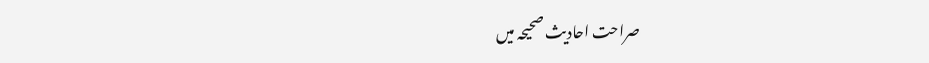صراحت احادیث صحیحہ میں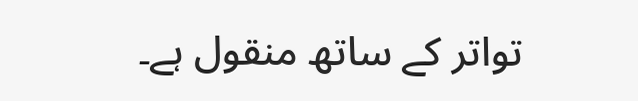تواتر کے ساتھ منقول ہے۔